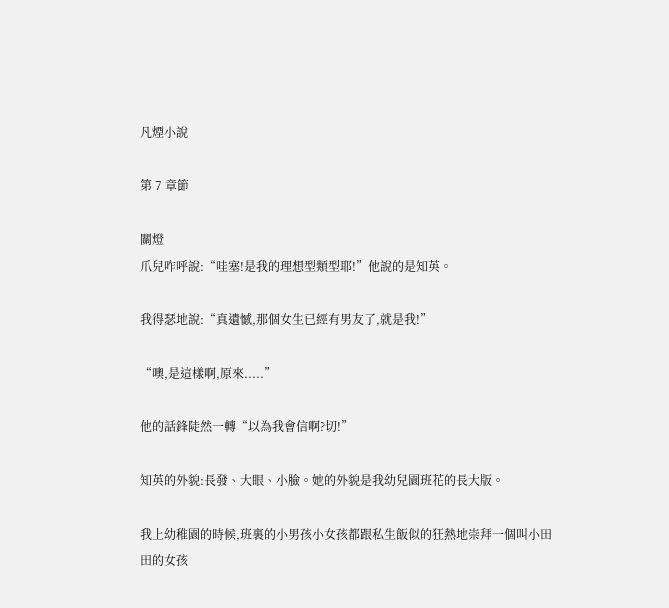凡煙小說

第 7 章節

關燈
爪兒咋呼說:“哇塞!是我的理想型類型耶!”他說的是知英。

我得瑟地說:“真遺憾,那個女生已經有男友了,就是我!”

“噢,是這樣啊,原來.....”

他的話鋒陡然一轉“以為我會信啊?切!”

知英的外貌:長發、大眼、小臉。她的外貌是我幼兒園班花的長大版。

我上幼稚園的時候,班裏的小男孩小女孩都跟私生飯似的狂熱地崇拜一個叫小田田的女孩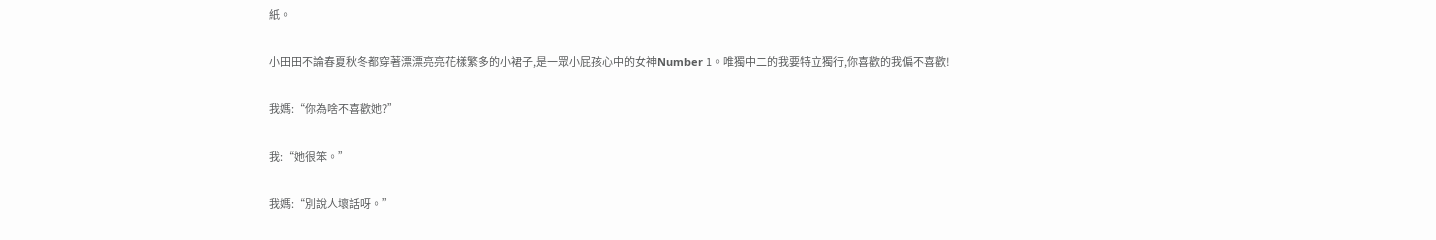紙。

小田田不論春夏秋冬都穿著漂漂亮亮花樣繁多的小裙子,是一眾小屁孩心中的女神Number 1。唯獨中二的我要特立獨行,你喜歡的我偏不喜歡!

我媽:“你為啥不喜歡她?”

我:“她很笨。”

我媽:“別說人壞話呀。”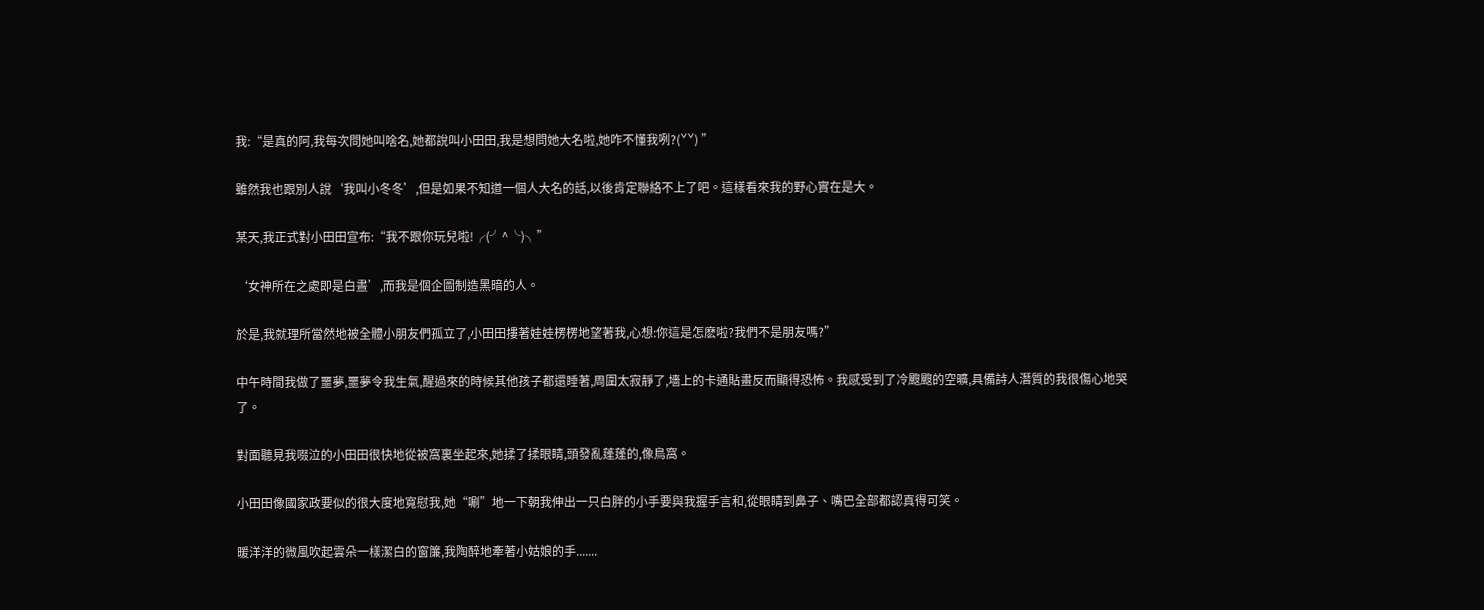我:“是真的阿,我每次問她叫啥名,她都說叫小田田,我是想問她大名啦,她咋不懂我咧?(ˇˇ) ”

雖然我也跟別人說‘我叫小冬冬’,但是如果不知道一個人大名的話,以後肯定聯絡不上了吧。這樣看來我的野心實在是大。

某天,我正式對小田田宣布:“我不跟你玩兒啦!╭(╯^╰)╮”

‘女神所在之處即是白晝’,而我是個企圖制造黑暗的人。

於是,我就理所當然地被全體小朋友們孤立了,小田田摟著娃娃楞楞地望著我,心想:你這是怎麽啦?我們不是朋友嗎?”

中午時間我做了噩夢,噩夢令我生氣,醒過來的時候其他孩子都還睡著,周圍太寂靜了,墻上的卡通貼畫反而顯得恐怖。我感受到了冷颼颼的空曠,具備詩人潛質的我很傷心地哭了。

對面聽見我啜泣的小田田很快地從被窩裏坐起來,她揉了揉眼睛,頭發亂蓬蓬的,像鳥窩。

小田田像國家政要似的很大度地寬慰我,她“唰”地一下朝我伸出一只白胖的小手要與我握手言和,從眼睛到鼻子、嘴巴全部都認真得可笑。

暖洋洋的微風吹起雲朵一樣潔白的窗簾,我陶醉地牽著小姑娘的手.......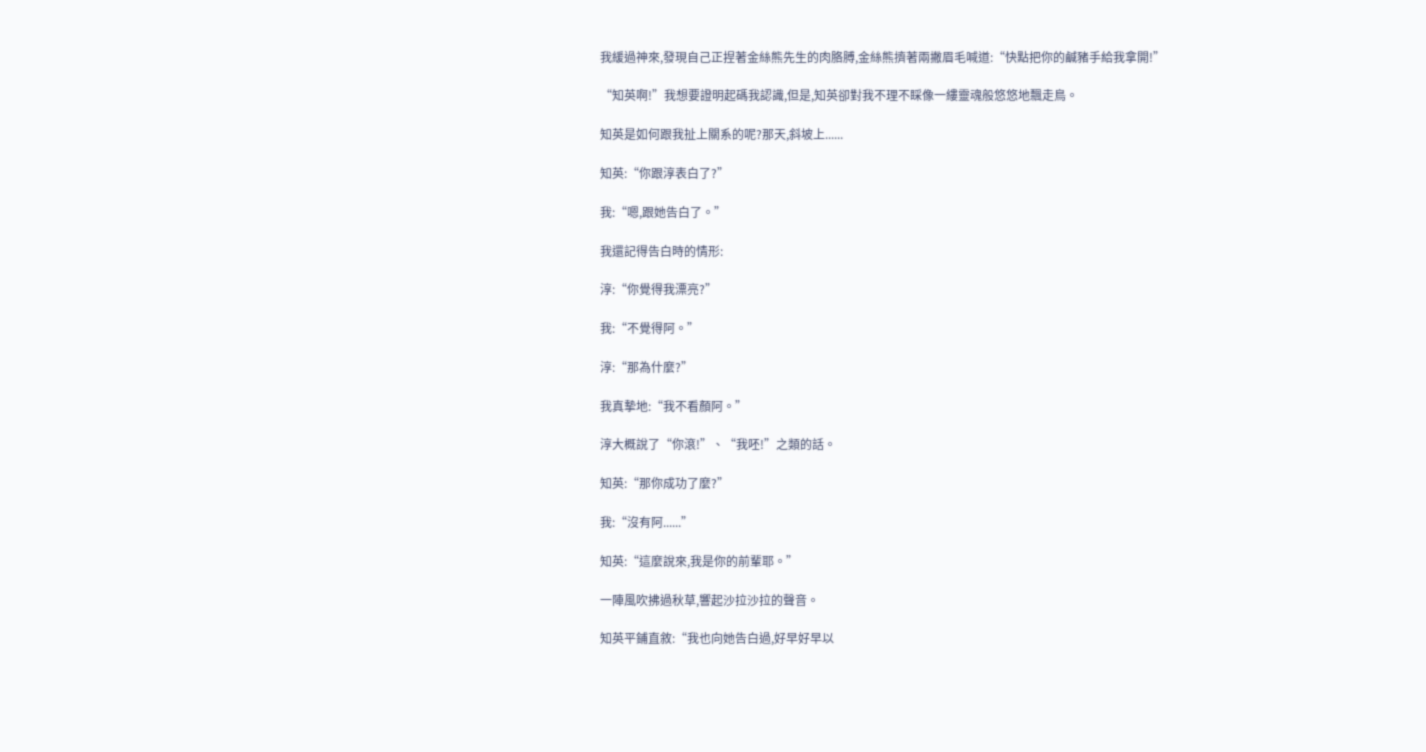我緩過神來,發現自己正捏著金絲熊先生的肉胳膊,金絲熊擠著兩撇眉毛喊道:“快點把你的鹹豬手給我拿開!”

“知英啊!”我想要證明起碼我認識,但是,知英卻對我不理不睬像一縷靈魂般悠悠地飄走鳥。

知英是如何跟我扯上關系的呢?那天,斜坡上......

知英:“你跟淳表白了?”

我:“嗯,跟她告白了。”

我還記得告白時的情形:

淳:“你覺得我漂亮?”

我:“不覺得阿。”

淳:“那為什麼?”

我真摯地:“我不看顏阿。”

淳大概說了“你滾!”、“我呸!”之類的話。

知英:“那你成功了麼?”

我:“沒有阿......”

知英:“這麼說來,我是你的前輩耶。”

一陣風吹拂過秋草,響起沙拉沙拉的聲音。

知英平鋪直敘:“我也向她告白過,好早好早以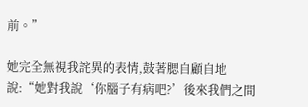前。”

她完全無視我詫異的表情,鼓著腮自顧自地說:“她對我說‘你腦子有病吧?’後來我們之間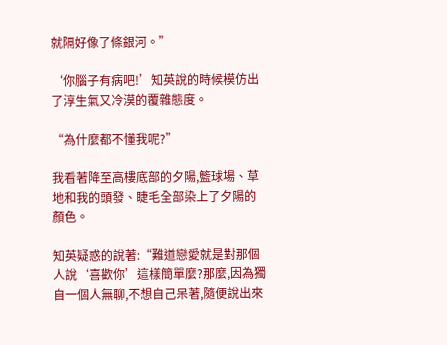就隔好像了條銀河。”

‘你腦子有病吧!’知英說的時候模仿出了淳生氣又冷漠的覆雜態度。

“為什麼都不懂我呢?”

我看著降至高樓底部的夕陽,籃球場、草地和我的頭發、睫毛全部染上了夕陽的顏色。

知英疑惑的說著:“難道戀愛就是對那個人說‘喜歡你’這樣簡單麼?那麼,因為獨自一個人無聊,不想自己呆著,隨便說出來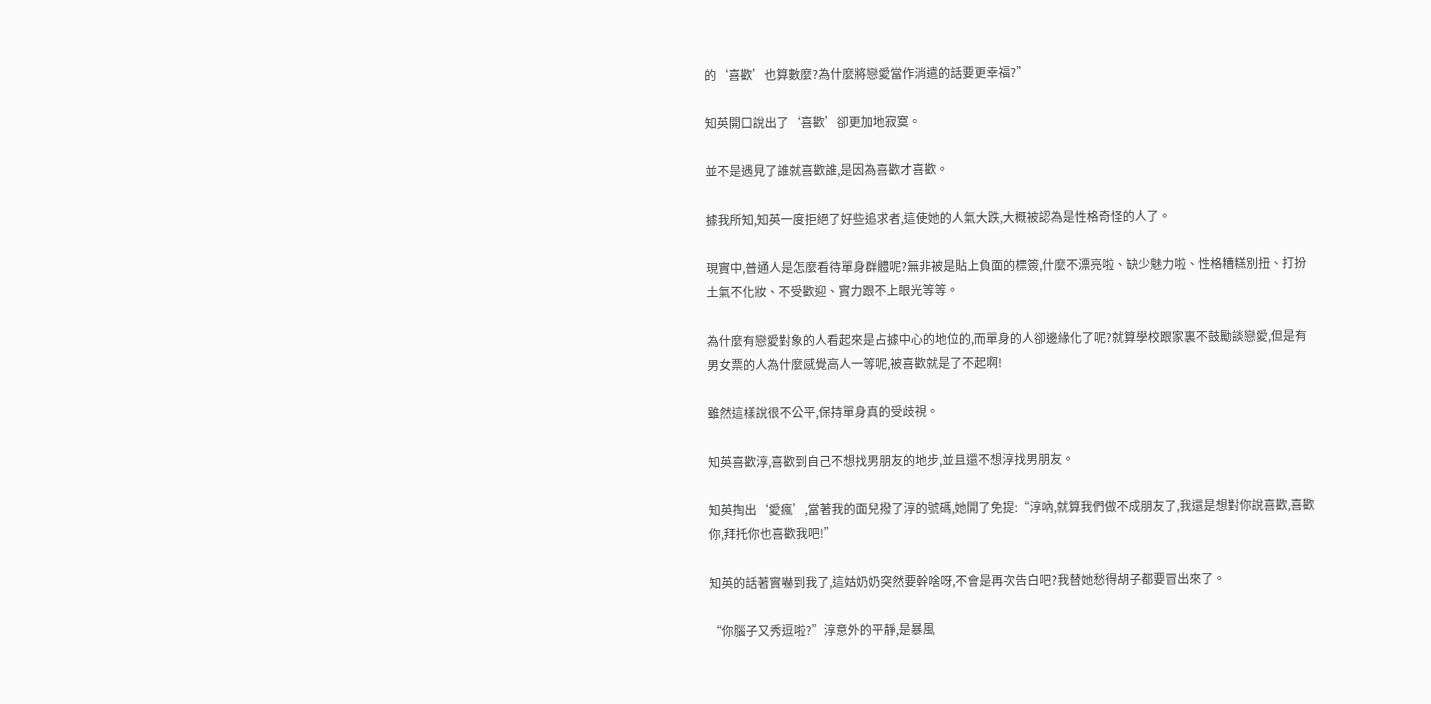的‘喜歡’也算數麼?為什麼將戀愛當作消遣的話要更幸福?”

知英開口說出了‘喜歡’卻更加地寂寞。

並不是遇見了誰就喜歡誰,是因為喜歡才喜歡。

據我所知,知英一度拒絕了好些追求者,這使她的人氣大跌,大概被認為是性格奇怪的人了。

現實中,普通人是怎麼看待單身群體呢?無非被是貼上負面的標簽,什麼不漂亮啦、缺少魅力啦、性格糟糕別扭、打扮土氣不化妝、不受歡迎、實力跟不上眼光等等。

為什麼有戀愛對象的人看起來是占據中心的地位的,而單身的人卻邊緣化了呢?就算學校跟家裏不鼓勵談戀愛,但是有男女票的人為什麼感覺高人一等呢,被喜歡就是了不起啊!

雖然這樣說很不公平,保持單身真的受歧視。

知英喜歡淳,喜歡到自己不想找男朋友的地步,並且還不想淳找男朋友。

知英掏出‘愛瘋’,當著我的面兒撥了淳的號碼,她開了免提:“淳吶,就算我們做不成朋友了,我還是想對你說喜歡,喜歡你,拜托你也喜歡我吧!”

知英的話著實嚇到我了,這姑奶奶突然要幹啥呀,不會是再次告白吧?我替她愁得胡子都要冒出來了。

“你腦子又秀逗啦?”淳意外的平靜,是暴風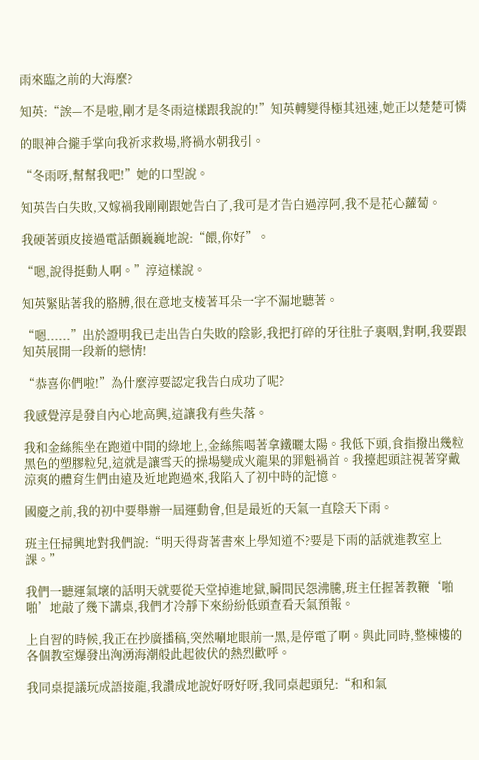雨來臨之前的大海麼?

知英:“誒—不是啦,剛才是冬雨這樣跟我說的!”知英轉變得極其迅速,她正以楚楚可憐

的眼神合攏手掌向我祈求救場,將禍水朝我引。

“冬雨呀,幫幫我吧!”她的口型說。

知英告白失敗,又嫁禍我剛剛跟她告白了,我可是才告白過淳阿,我不是花心蘿蔔。

我硬著頭皮接過電話顫巍巍地說:“餵,你好”。

“嗯,說得挺動人啊。”淳這樣說。

知英緊貼著我的胳膊,很在意地支棱著耳朵一字不漏地聽著。

“嗯......”出於證明我已走出告白失敗的陰影,我把打碎的牙往肚子裏咽,對啊,我要跟知英展開一段新的戀情!

“恭喜你們啦!”為什麼淳要認定我告白成功了呢?

我感覺淳是發自內心地高興,這讓我有些失落。

我和金絲熊坐在跑道中間的綠地上,金絲熊喝著拿鐵曬太陽。我低下頭,食指撥出幾粒黑色的塑膠粒兒,這就是讓雪天的操場變成火龍果的罪魁禍首。我擡起頭註視著穿戴涼爽的體育生們由遠及近地跑過來,我陷入了初中時的記憶。

國慶之前,我的初中要舉辦一屆運動會,但是最近的天氣一直陰天下雨。

班主任掃興地對我們說:“明天得背著書來上學知道不?要是下雨的話就進教室上課。”

我們一聽運氣壞的話明天就要從天堂掉進地獄,瞬間民怨沸騰,班主任握著教鞭‘啪啪’地敲了幾下講桌,我們才冷靜下來紛紛低頭查看天氣預報。

上自習的時候,我正在抄廣播稿,突然唰地眼前一黑,是停電了啊。與此同時,整棟樓的各個教室爆發出洶湧海潮般此起彼伏的熱烈歡呼。

我同桌提議玩成語接龍,我讚成地說好呀好呀,我同桌起頭兒:“和和氣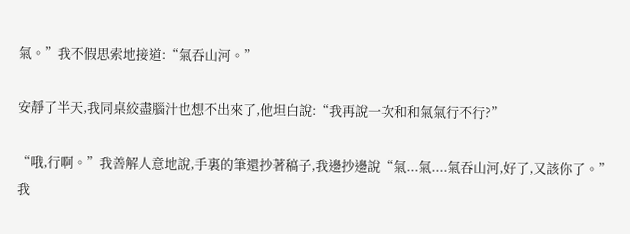氣。”我不假思索地接道:“氣吞山河。”

安靜了半天,我同桌絞盡腦汁也想不出來了,他坦白說:“我再說一次和和氣氣行不行?”

“哦,行啊。”我善解人意地說,手裏的筆還抄著稿子,我邊抄邊說“氣...氣....氣吞山河,好了,又該你了。”我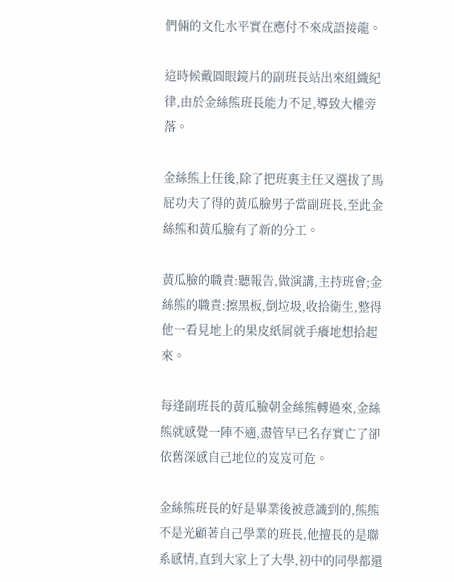們倆的文化水平實在應付不來成語接龍。

這時候戴圓眼鏡片的副班長站出來組織紀律,由於金絲熊班長能力不足,導致大權旁落。

金絲熊上任後,除了把班裏主任又選拔了馬屁功夫了得的黃瓜臉男子當副班長,至此金絲熊和黃瓜臉有了新的分工。

黃瓜臉的職責:聽報告,做演講,主持班會;金絲熊的職責:擦黑板,倒垃圾,收拾衛生,整得他一看見地上的果皮紙屑就手癢地想拾起來。

每逢副班長的黃瓜臉朝金絲熊轉過來,金絲熊就感覺一陣不適,盡管早已名存實亡了卻依舊深感自己地位的岌岌可危。

金絲熊班長的好是畢業後被意識到的,熊熊不是光顧著自己學業的班長,他擅長的是聯系感情,直到大家上了大學,初中的同學都還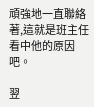頑強地一直聯絡著,這就是班主任看中他的原因吧。

翌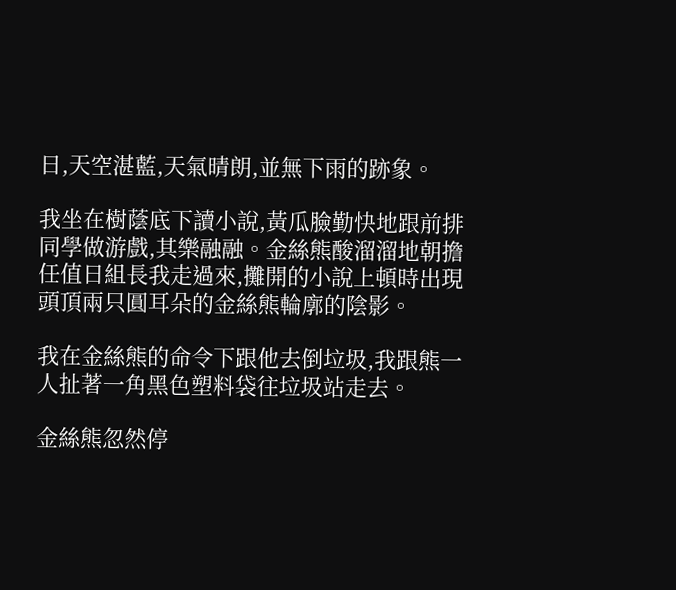日,天空湛藍,天氣晴朗,並無下雨的跡象。

我坐在樹蔭底下讀小說,黃瓜臉勤快地跟前排同學做游戲,其樂融融。金絲熊酸溜溜地朝擔任值日組長我走過來,攤開的小說上頓時出現頭頂兩只圓耳朵的金絲熊輪廓的陰影。

我在金絲熊的命令下跟他去倒垃圾,我跟熊一人扯著一角黑色塑料袋往垃圾站走去。

金絲熊忽然停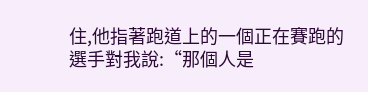住,他指著跑道上的一個正在賽跑的選手對我說:“那個人是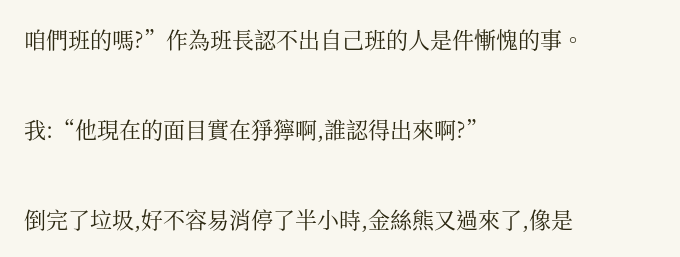咱們班的嗎?”作為班長認不出自己班的人是件慚愧的事。

我:“他現在的面目實在猙獰啊,誰認得出來啊?”

倒完了垃圾,好不容易消停了半小時,金絲熊又過來了,像是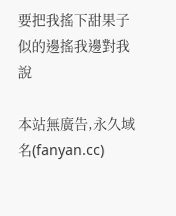要把我搖下甜果子似的邊搖我邊對我說

本站無廣告,永久域名(fanyan.cc)